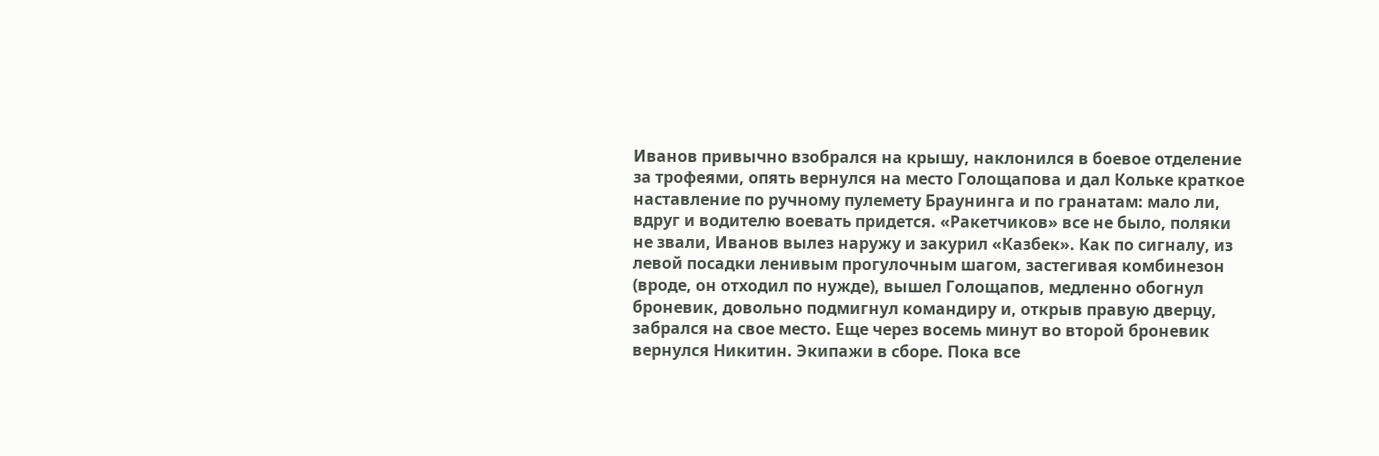Иванов привычно взобрался на крышу, наклонился в боевое отделение за трофеями, опять вернулся на место Голощапова и дал Кольке краткое наставление по ручному пулемету Браунинга и по гранатам: мало ли, вдруг и водителю воевать придется. «Ракетчиков» все не было, поляки не звали, Иванов вылез наружу и закурил «Казбек». Как по сигналу, из левой посадки ленивым прогулочным шагом, застегивая комбинезон (вроде, он отходил по нужде), вышел Голощапов, медленно обогнул броневик, довольно подмигнул командиру и, открыв правую дверцу, забрался на свое место. Еще через восемь минут во второй броневик вернулся Никитин. Экипажи в сборе. Пока все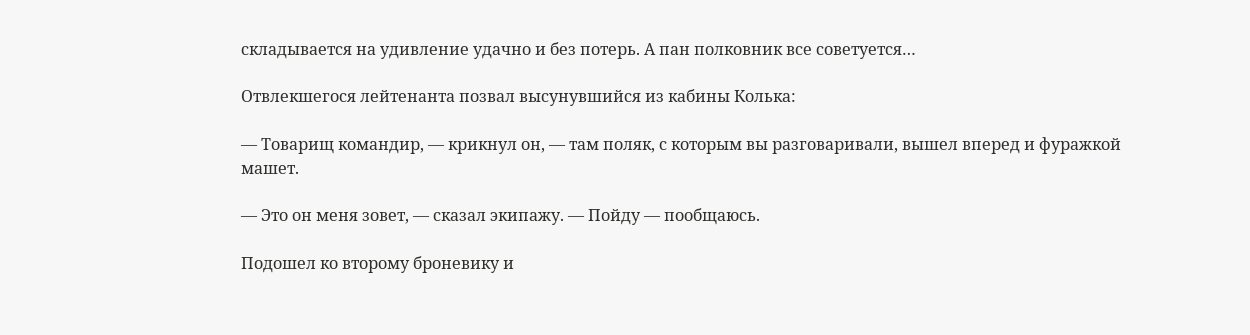складывается на удивление удачно и без потерь. А пан полковник все советуется…

Отвлекшегося лейтенанта позвал высунувшийся из кабины Колька:

— Товарищ командир, — крикнул он, — там поляк, с которым вы разговаривали, вышел вперед и фуражкой машет.

— Это он меня зовет, — сказал экипажу. — Пойду — пообщаюсь.

Подошел ко второму броневику и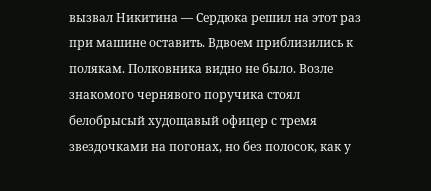вызвал Никитина — Сердюка решил на этот раз при машине оставить. Вдвоем приблизились к полякам. Полковника видно не было. Возле знакомого чернявого поручика стоял белобрысый худощавый офицер с тремя звездочками на погонах, но без полосок, как у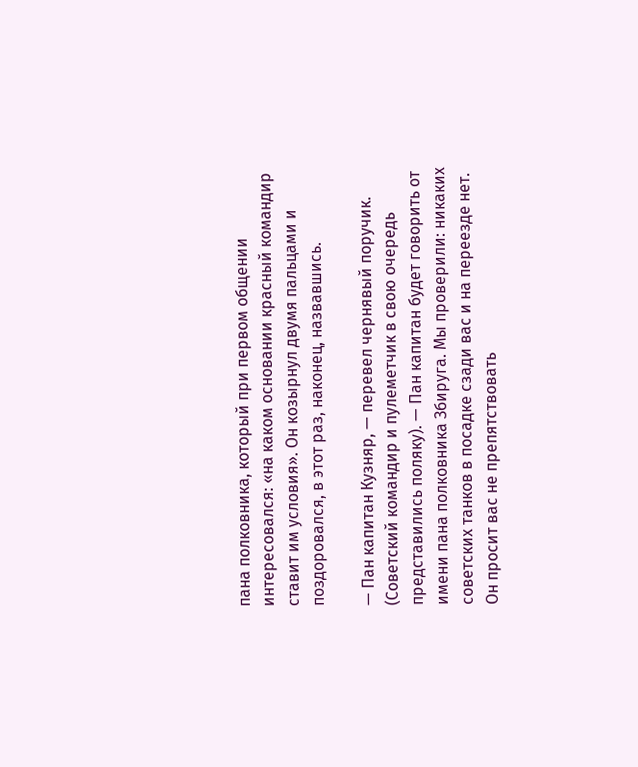пана полковника, который при первом общении интересовался: «на каком основании красный командир ставит им условия». Он козырнул двумя пальцами и поздоровался, в этот раз, наконец, назвавшись.

— Пан капитан Кузняр, — перевел чернявый поручик. (Советский командир и пулеметчик в свою очередь представились поляку). — Пан капитан будет говорить от имени пана полковника Збируга. Мы проверили: никаких советских танков в посадке сзади вас и на переезде нет. Он просит вас не препятствовать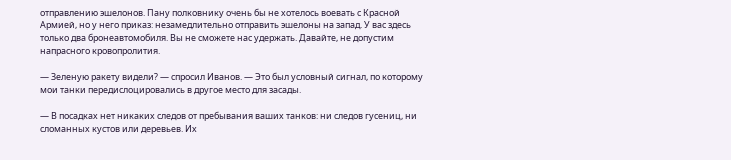отправлению эшелонов. Пану полковнику очень бы не хотелось воевать с Красной Армией, но у него приказ: незамедлительно отправить эшелоны на запад. У вас здесь только два бронеавтомобиля. Вы не сможете нас удержать. Давайте, не допустим напрасного кровопролития.

— Зеленую ракету видели? — спросил Иванов. — Это был условный сигнал, по которому мои танки передислоцировались в другое место для засады.

— В посадках нет никаких следов от пребывания ваших танков: ни следов гусениц, ни сломанных кустов или деревьев. Их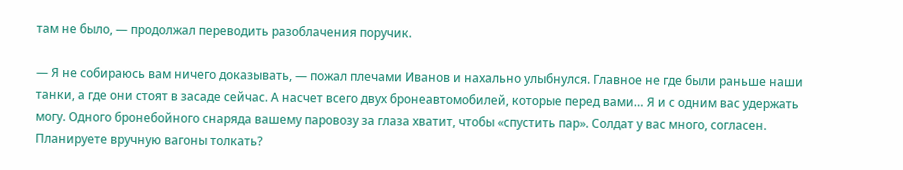там не было, — продолжал переводить разоблачения поручик.

— Я не собираюсь вам ничего доказывать, — пожал плечами Иванов и нахально улыбнулся. Главное не где были раньше наши танки, а где они стоят в засаде сейчас. А насчет всего двух бронеавтомобилей, которые перед вами… Я и с одним вас удержать могу. Одного бронебойного снаряда вашему паровозу за глаза хватит, чтобы «спустить пар». Солдат у вас много, согласен. Планируете вручную вагоны толкать?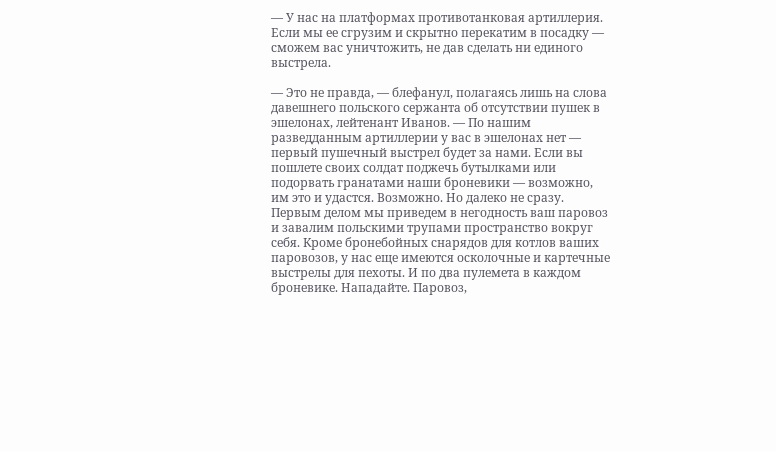— У нас на платформах противотанковая артиллерия. Если мы ее сгрузим и скрытно перекатим в посадку — сможем вас уничтожить, не дав сделать ни единого выстрела.

— Это не правда, — блефанул, полагаясь лишь на слова давешнего польского сержанта об отсутствии пушек в эшелонах, лейтенант Иванов. — По нашим разведданным артиллерии у вас в эшелонах нет — первый пушечный выстрел будет за нами. Если вы пошлете своих солдат поджечь бутылками или подорвать гранатами наши броневики — возможно, им это и удастся. Возможно. Но далеко не сразу. Первым делом мы приведем в негодность ваш паровоз и завалим польскими трупами пространство вокруг себя. Кроме бронебойных снарядов для котлов ваших паровозов, у нас еще имеются осколочные и картечные выстрелы для пехоты. И по два пулемета в каждом броневике. Нападайте. Паровоз,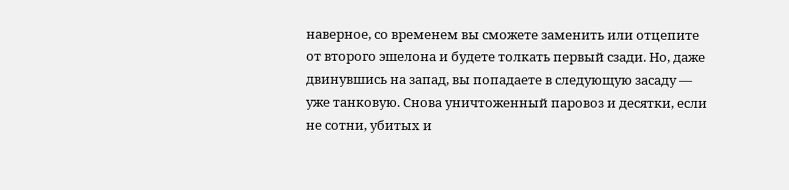наверное, со временем вы сможете заменить или отцепите от второго эшелона и будете толкать первый сзади. Но, даже двинувшись на запад, вы попадаете в следующую засаду — уже танковую. Снова уничтоженный паровоз и десятки, если не сотни, убитых и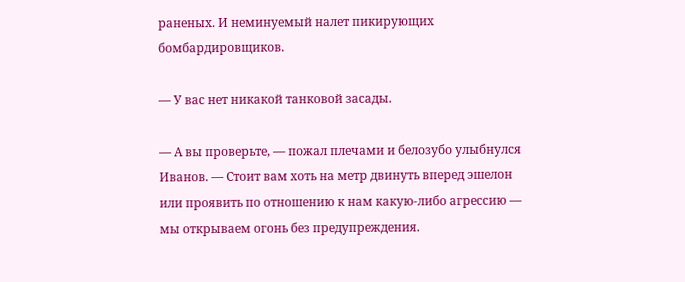раненых. И неминуемый налет пикирующих бомбардировщиков.

— У вас нет никакой танковой засады.

— А вы проверьте, — пожал плечами и белозубо улыбнулся Иванов. — Стоит вам хоть на метр двинуть вперед эшелон или проявить по отношению к нам какую-либо агрессию — мы открываем огонь без предупреждения.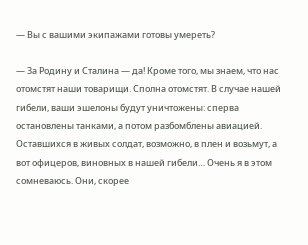— Вы с вашими экипажами готовы умереть?

— За Родину и Сталина — да! Кроме того, мы знаем, что нас отомстят наши товарищи. Сполна отомстят. В случае нашей гибели, ваши эшелоны будут уничтожены: сперва остановлены танками, а потом разбомблены авиацией. Оставшихся в живых солдат, возможно, в плен и возьмут, а вот офицеров, виновных в нашей гибели… Очень я в этом сомневаюсь. Они, скорее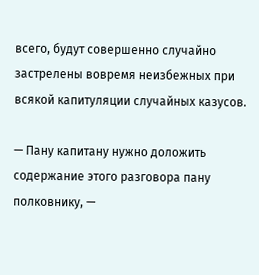всего, будут совершенно случайно застрелены вовремя неизбежных при всякой капитуляции случайных казусов.

— Пану капитану нужно доложить содержание этого разговора пану полковнику, —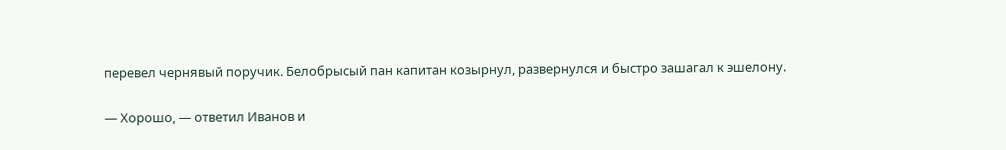перевел чернявый поручик. Белобрысый пан капитан козырнул, развернулся и быстро зашагал к эшелону.

— Хорошо, — ответил Иванов и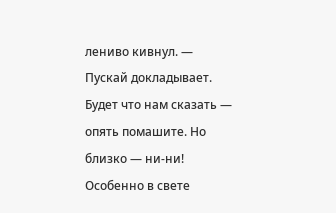лениво кивнул. — Пускай докладывает. Будет что нам сказать — опять помашите. Но близко — ни-ни! Особенно в свете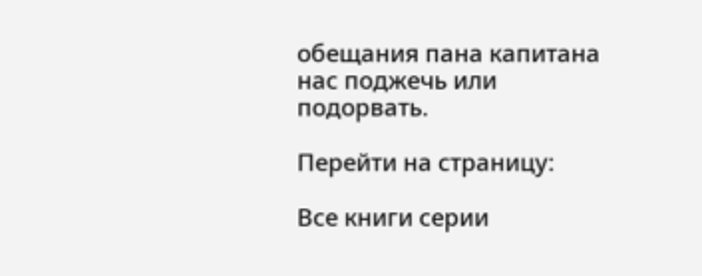обещания пана капитана нас поджечь или подорвать.

Перейти на страницу:

Все книги серии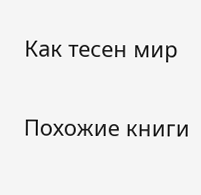Как тесен мир

Похожие книги